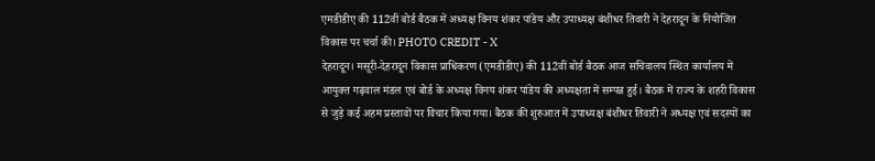एमडीडीए की 112वीं बोर्ड बैठक में अध्यक्ष विनय शंकर पांडेय और उपाध्यक्ष बंशीधर तिवारी ने देहरादून के नियोजित विकास पर चर्चा की। PHOTO CREDIT - X
देहरादून। मसूरी-देहरादून विकास प्राधिकरण (एमडीडीए) की 112वीं बोर्ड बैठक आज सचिवालय स्थित कार्यालय में आयुक्त गढ़वाल मंडल एवं बोर्ड के अध्यक्ष विनय शंकर पांडेय की अध्यक्षता में सम्पन्न हुई। बैठक में राज्य के शहरी विकास से जुड़े कई अहम प्रस्तावों पर विचार किया गया। बैठक की शुरुआत में उपाध्यक्ष बंशीधर तिवारी ने अध्यक्ष एवं सदस्यों का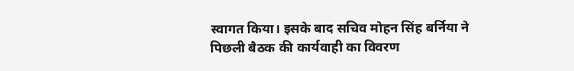स्वागत किया। इसके बाद सचिव मोहन सिंह बर्निया ने पिछली बैठक की कार्यवाही का विवरण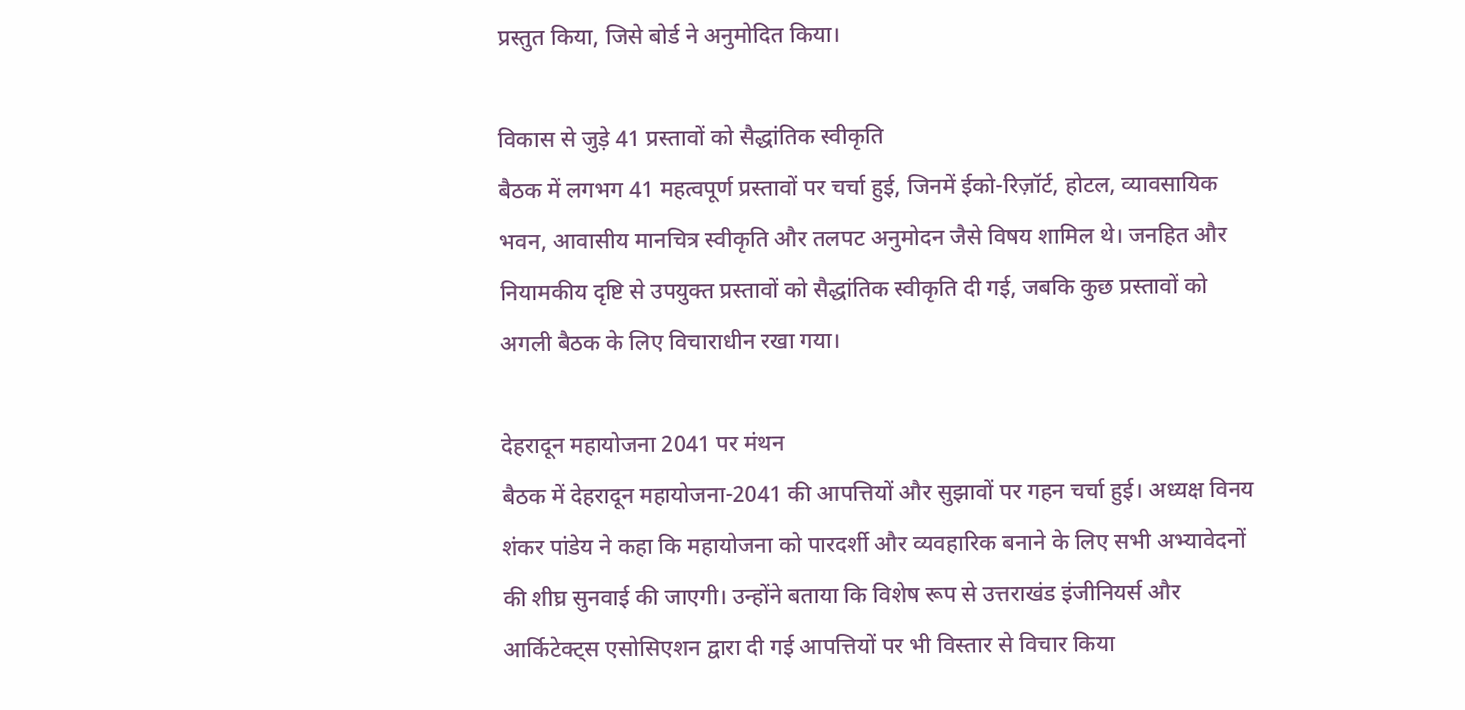प्रस्तुत किया, जिसे बोर्ड ने अनुमोदित किया।

विकास से जुड़े 41 प्रस्तावों को सैद्धांतिक स्वीकृति
बैठक में लगभग 41 महत्वपूर्ण प्रस्तावों पर चर्चा हुई, जिनमें ईको-रिज़ॉर्ट, होटल, व्यावसायिक भवन, आवासीय मानचित्र स्वीकृति और तलपट अनुमोदन जैसे विषय शामिल थे। जनहित और नियामकीय दृष्टि से उपयुक्त प्रस्तावों को सैद्धांतिक स्वीकृति दी गई, जबकि कुछ प्रस्तावों को अगली बैठक के लिए विचाराधीन रखा गया।

देहरादून महायोजना 2041 पर मंथन
बैठक में देहरादून महायोजना-2041 की आपत्तियों और सुझावों पर गहन चर्चा हुई। अध्यक्ष विनय शंकर पांडेय ने कहा कि महायोजना को पारदर्शी और व्यवहारिक बनाने के लिए सभी अभ्यावेदनों की शीघ्र सुनवाई की जाएगी। उन्होंने बताया कि विशेष रूप से उत्तराखंड इंजीनियर्स और आर्किटेक्ट्स एसोसिएशन द्वारा दी गई आपत्तियों पर भी विस्तार से विचार किया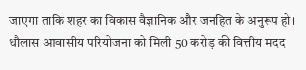जाएगा ताकि शहर का विकास वैज्ञानिक और जनहित के अनुरूप हो।
धौलास आवासीय परियोजना को मिली 50 करोड़ की वित्तीय मदद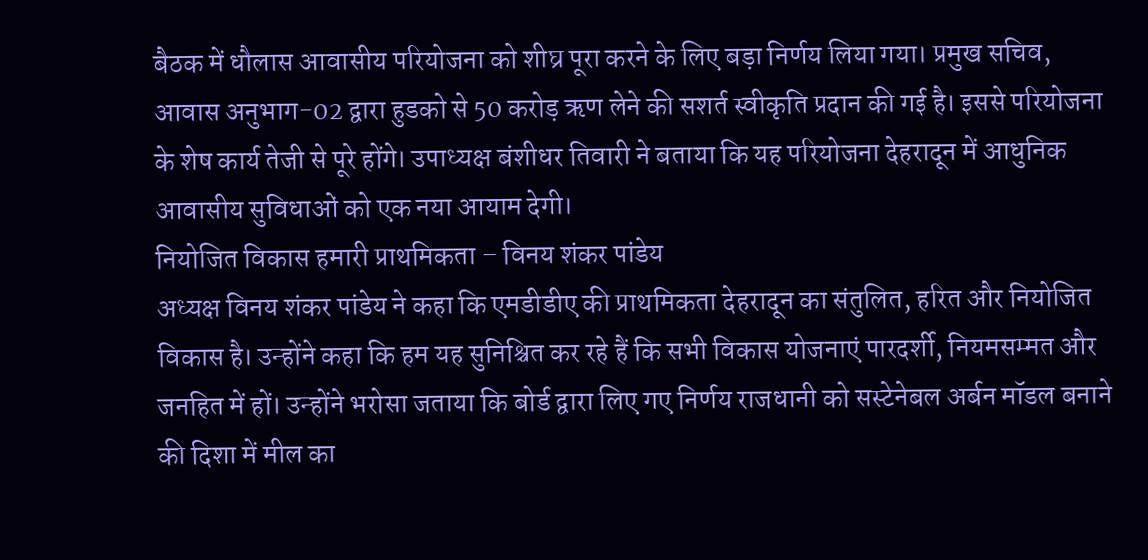बैठक में धौलास आवासीय परियोजना को शीघ्र पूरा करने के लिए बड़ा निर्णय लिया गया। प्रमुख सचिव, आवास अनुभाग-02 द्वारा हुडको से 50 करोड़ ऋण लेने की सशर्त स्वीकृति प्रदान की गई है। इससे परियोजना के शेष कार्य तेजी से पूरे होंगे। उपाध्यक्ष बंशीधर तिवारी ने बताया कि यह परियोजना देहरादून में आधुनिक आवासीय सुविधाओं को एक नया आयाम देगी।
नियोजित विकास हमारी प्राथमिकता – विनय शंकर पांडेय
अध्यक्ष विनय शंकर पांडेय ने कहा कि एमडीडीए की प्राथमिकता देहरादून का संतुलित, हरित और नियोजित विकास है। उन्होंने कहा कि हम यह सुनिश्चित कर रहे हैं कि सभी विकास योजनाएं पारदर्शी, नियमसम्मत और जनहित में हों। उन्होंने भरोसा जताया कि बोर्ड द्वारा लिए गए निर्णय राजधानी को सस्टेनेबल अर्बन मॉडल बनाने की दिशा में मील का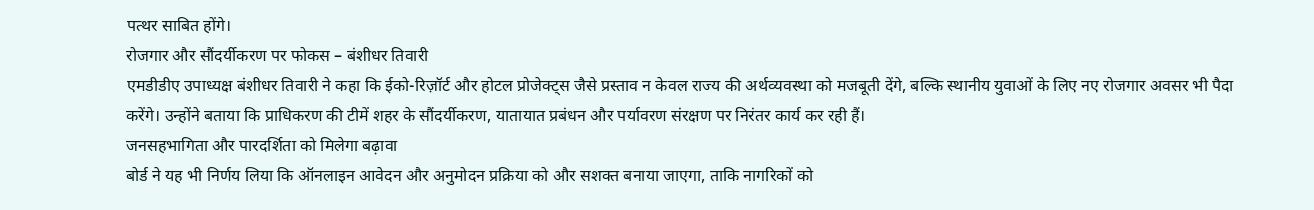पत्थर साबित होंगे।
रोजगार और सौंदर्यीकरण पर फोकस – बंशीधर तिवारी
एमडीडीए उपाध्यक्ष बंशीधर तिवारी ने कहा कि ईको-रिज़ॉर्ट और होटल प्रोजेक्ट्स जैसे प्रस्ताव न केवल राज्य की अर्थव्यवस्था को मजबूती देंगे, बल्कि स्थानीय युवाओं के लिए नए रोजगार अवसर भी पैदा करेंगे। उन्होंने बताया कि प्राधिकरण की टीमें शहर के सौंदर्यीकरण, यातायात प्रबंधन और पर्यावरण संरक्षण पर निरंतर कार्य कर रही हैं।
जनसहभागिता और पारदर्शिता को मिलेगा बढ़ावा
बोर्ड ने यह भी निर्णय लिया कि ऑनलाइन आवेदन और अनुमोदन प्रक्रिया को और सशक्त बनाया जाएगा, ताकि नागरिकों को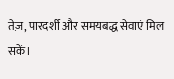तेज़, पारदर्शी और समयबद्ध सेवाएं मिल सकें।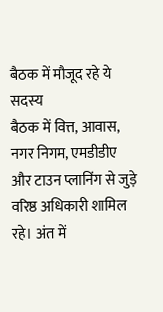बैठक में मौजूद रहे ये सदस्य
बैठक में वित्त, आवास, नगर निगम, एमडीडीए और टाउन प्लानिंग से जुड़े वरिष्ठ अधिकारी शामिल रहे। अंत में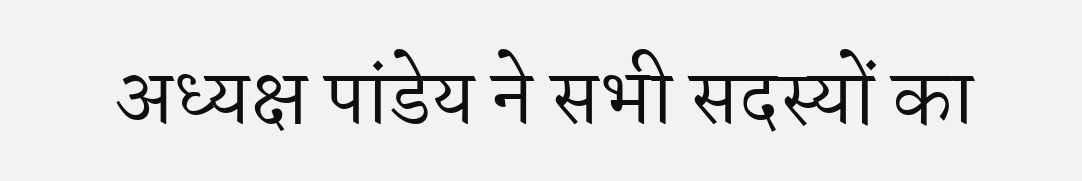अध्यक्ष पांडेय ने सभी सदस्यों का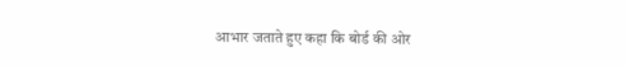आभार जताते हुए कहा कि बोर्ड की ओर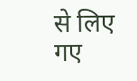से लिए गए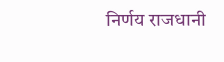निर्णय राजधानी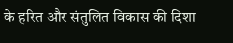के हरित और संतुलित विकास की दिशा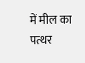में मील का पत्थर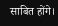साबित होंगे।